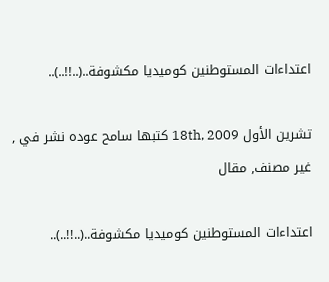اعتداءات المستوطنين كوميديا مكشوفة..(..!!..)..

تشرين الأول 18th, 2009 كتبها سامح عوده نشر في , غير مصنف, مقال

اعتداءات المستوطنين كوميديا مكشوفة..(..!!..)..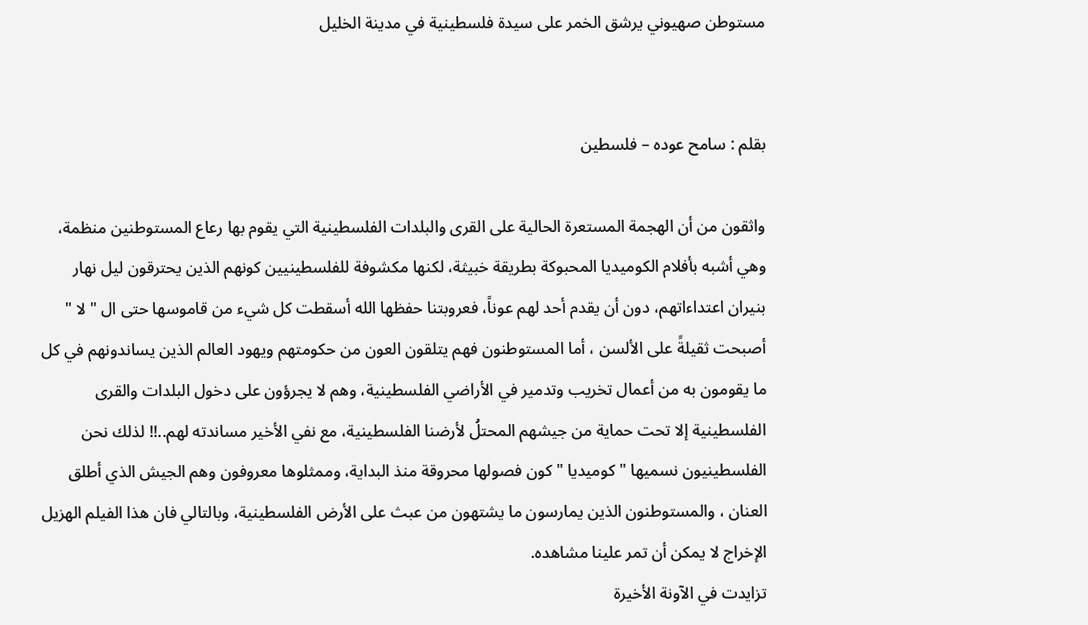مستوطن صهيوني يرشق الخمر على سيدة فلسطينية في مدينة الخليل


بقلم : سامح عوده – فلسطين

واثقون من أن الهجمة المستعرة الحالية على القرى والبلدات الفلسطينية التي يقوم بها رعاع المستوطنين منظمة، وهي أشبه بأفلام الكوميديا المحبوكة بطريقة خبيثة، لكنها مكشوفة للفلسطينيين كونهم الذين يحترقون ليل نهار بنيران اعتداءاتهم، دون أن يقدم أحد لهم عوناً، فعروبتنا حفظها الله أسقطت كل شيء من قاموسها حتى ال " لا " أصبحت ثقيلةً على الألسن ، أما المستوطنون فهم يتلقون العون من حكومتهم ويهود العالم الذين يساندونهم في كل ما يقومون به من أعمال تخريب وتدمير في الأراضي الفلسطينية، وهم لا يجرؤون على دخول البلدات والقرى الفلسطينية إلا تحت حماية من جيشهم المحتلُ لأرضنا الفلسطينية، مع نفي الأخير مساندته لهم..!! لذلك نحن الفلسطينيون نسميها " كوميديا " كون فصولها محروقة منذ البداية، وممثلوها معروفون وهم الجيش الذي أطلق العنان ، والمستوطنون الذين يمارسون ما يشتهون من عبث على الأرض الفلسطينية، وبالتالي فان هذا الفيلم الهزيل الإخراج لا يمكن أن تمر علينا مشاهده.
تزايدت في الآونة الأخيرة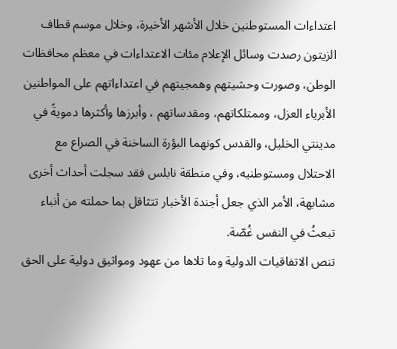اعتداءات المستوطنين خلال الأشهر الأخيرة، وخلال موسم قطاف الزيتون رصدت وسائل الإعلام مئات الاعتداءات في معظم محافظات الوطن، وصورت وحشيتهم وهمجيتهم في اعتداءاتهم على المواطنين الأبرياء العزل، وممتلكاتهم، ومقدساتهم ، وأبرزها وأكثرها دمويةً في مدينتي الخليل، والقدس كونهما البؤرة الساخنة في الصراع مع الاحتلال ومستوطنيه، وفي منطقة نابلس فقد سجلت أحداث أخرى مشابهة، الأمر الذي جعل أجندة الأخبار تتثاقل بما حملته من أنباء تبعثُ في النفس غُصّة.
تنص الاتفاقيات الدولية وما تلاها من عهود ومواثيق دولية على الحق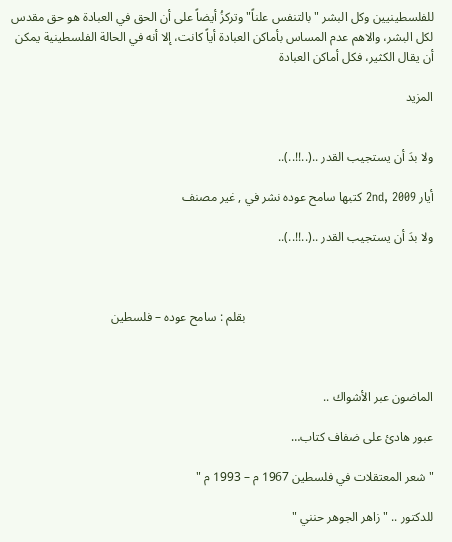للفلسطينيين وكل البشر "بالتنفس علناً" وتركزُ أيضاً على أن الحق في العبادة هو حق مقدس لكل البشر، والاهم عدم المساس بأماكن العبادة أياً كانت، إلا أنه في الحالة الفلسطينية يمكن أن يقال الكثير، فكل أماكن العبادة

المزيد


ولا بدَ أن يستجيب القدر ..(..!!..)..

أيار 2nd, 2009 كتبها سامح عوده نشر في , غير مصنف

ولا بدَ أن يستجيب القدر ..(..!!..)..



                                                            بقلم : سامح عوده – فلسطين



الماضون عبر الأشواك ..

عبور هادئ على ضفاف كتاب…

" شعر المعتقلات في فلسطين 1967 م – 1993 م "

للدكتور .. " زاهر الجوهر حنني "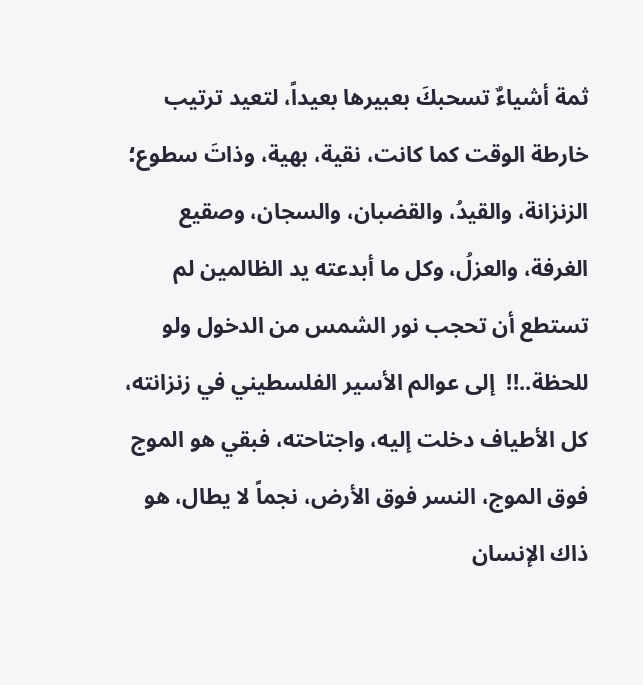ثمة أشياءٌ تسحبكَ بعبيرها بعيداً، لتعيد ترتيب خارطة الوقت كما كانت، نقية، بهية، وذاتَ سطوع؛ الزنزانة، والقيدُ، والقضبان، والسجان، وصقيع الغرفة، والعزلُ، وكل ما أبدعته يد الظالمين لم تستطع أن تحجب نور الشمس من الدخول ولو للحظة..!!  إلى عوالم الأسير الفلسطيني في زنزانته، كل الأطياف دخلت إليه، واجتاحته، فبقي هو الموج فوق الموج، النسر فوق الأرض، نجماً لا يطال، هو ذاك الإنسان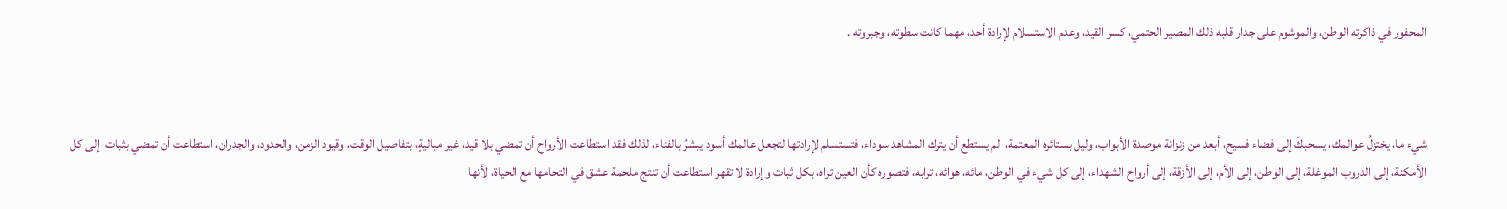المحفور في ذاكرته الوطن، والموشوم على جدار قلبه ذلك المصير الحتمي، كسر القيد، وعدم الاستسلام لإرادة أحد، مهما كانت سطوته، وجبروته .



شيء ما، يختزلُ عوالمك، يسحبكَ إلى فضاء فسيح، أبعد من زنزانة موصدة الأبواب، وليل بستائره المعتمة،  لم يستطع أن يترك المشاهد سوداء، فتستسلم لإرادتها لتجعل عالمك أسود يبشرُ بالفناء، لذلك فقد استطاعت الأرواح أن تمضي بلا قيد، غير مباليةٍ، بتفاصيل الوقت، وقيود الزمن، والحدود، والجدران، استطاعت أن تمضي بثبات  إلى كل الأمكنة، إلى الدروب الموغلة، إلى الوطن، إلى الأم، إلى الأزقة، إلى أرواح الشهداء، إلى كل شيء في الوطن، مائه، هوائه، ترابه، فتصوره كأن العين تراه، بكل ثبات وإرادة لا تقهر استطاعت أن تنتج ملحمة عشق في التحامها مع الحياة، لأنها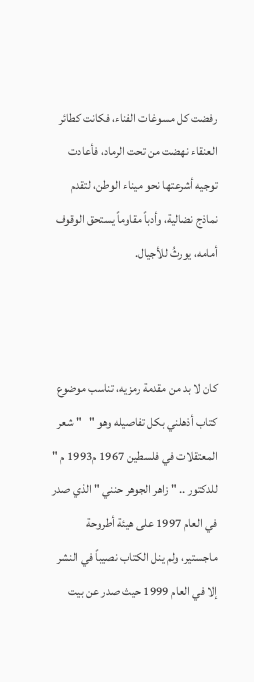رفضت كل مسوغات الفناء، فكانت كطائر العنقاء نهضت من تحت الرماد، فأعادت توجيه أشرعتها نحو ميناء الوطن، لتقدم نماذج نضالية، وأدباً مقاوماً يستحق الوقوف أمامه، يورثُ للأجيال.



كان لا بد من مقدمة رمزيه، تناسب موضوع كتاب أذهلني بكل تفاصيله وهو "   " شعر المعتقلات في فلسطين 1967 م1993 م " للدكتور .. " زاهر الجوهر حنني " الذي صدر في العام 1997 على هيئة أطروحة ماجستير، ولم ينل الكتاب نصيباً في النشر إلا في العام 1999 حيث صدر عن بيت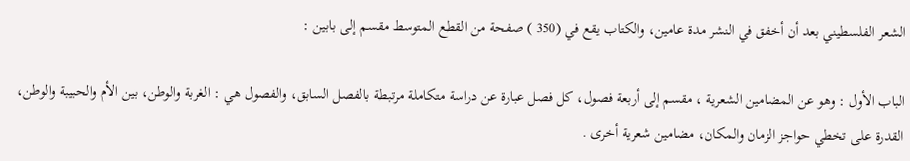الشعر الفلسطيني بعد أن أخفق في النشر مدة عامين، والكتاب يقع في (350 ) صفحة من القطع المتوسط مقسم إلى بابين :

الباب الأول : وهو عن المضامين الشعرية ، مقسم إلى أربعة فصول، كل فصل عبارة عن دراسة متكاملة مرتبطة بالفصل السابق، والفصول هي : الغربة والوطن، بين الأم والحبيبة والوطن، القدرة على تخطي حواجز الزمان والمكان، مضامين شعرية أخرى .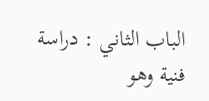الباب الثاني : دراسة فنية وهو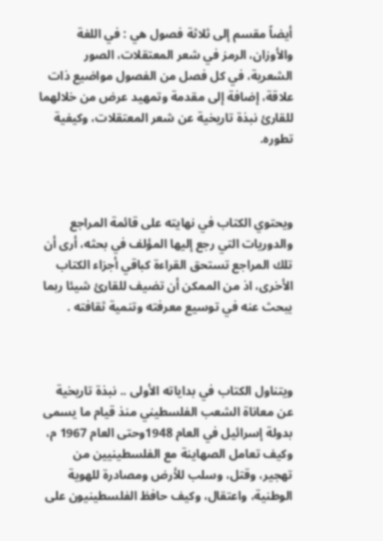أيضاً مقسم إلى ثلاثة فصول هي : في اللغة والأوزان، الرمز في شعر المعتقلات، الصور الشعرية، في كل فصل من الفصول مواضيع ذات علاقة، إضافة إلى مقدمة وتمهيد عرض من خلالهما للقارئ نبذة تاريخية عن شعر المعتقلات، وكيفية تطوره.



ويحتوي الكتاب في نهايته على قائمة المراجع والدوريات التي رجع إليها المؤلف في بحثه، أرى أن تلك المراجع تستحق القراءة كباقي أجزاء الكتاب الأخرى، اذ من الممكن أن تضيف للقارئ شيئا ربما يبحث عنه في توسيع معرفته وتنمية ثقافته .



ويتناول الكتاب في بداياته الأولى .. نبذة تاريخية عن معاناة الشعب الفلسطيني منذ قيام ما يسمى بدولة إسرائيل في العام 1948وحتى العام 1967 م، وكيف تعامل الصهاينة مع الفلسطينيين من تهجير، وقتل، وسلب للأرض ومصادرة للهوية الوطنية، واعتقال، وكيف حافظ الفلسطينيون على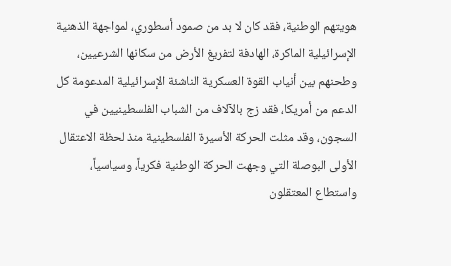هويتهم الوطنية، فقد كان لا بد من صمود أسطوري، لمواجهة الذهنية الإسرائيلية الماكرة، الهادفة لتفريغ الأرض من سكانها الشرعيين، وطحنهم بين أنياب القوة العسكرية الناشئة الإسرائيلية المدعومة كل الدعم من أمريكا، فقد زج بالآلاف من الشباب الفلسطينيين في السجون، وقد مثلت الحركة الأسيرة الفلسطينية منذ لحظة الاعتقال الأولى البوصلة التي وجهت الحركة الوطنية فكرياً، وسياسياً، واستطاع المعتقلون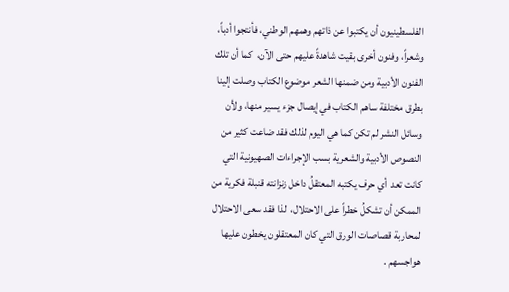الفلسطينيون أن يكتبوا عن ذاتهم وهمهم الوطني، فأنتجوا أدباً، وشعراً، وفنون أخرى بقيت شاهدةً عليهم حتى الآن،  كما أن تلك الفنون الأدبية ومن ضمنها الشعر موضوع الكتاب وصلت إلينا بطرق مختلفة ساهم الكتاب في إيصال جزء يسير منها، ولأن وسائل النشر لم تكن كما هي اليوم لذلك فقد ضاعت كثير من النصوص الأدبية والشعرية بسب الإجراءات الصهيونية التي كانت تعد  أي حرف يكتبه المعتقلُ داخل زنزانته قنبلة فكرية من الممكن أن تشكلُ خطراً على الاحتلال،  لذا فقد سعى الاحتلال لمحاربة قصاصات الورق التي كان المعتقلون يخطون عليها هواجسهم .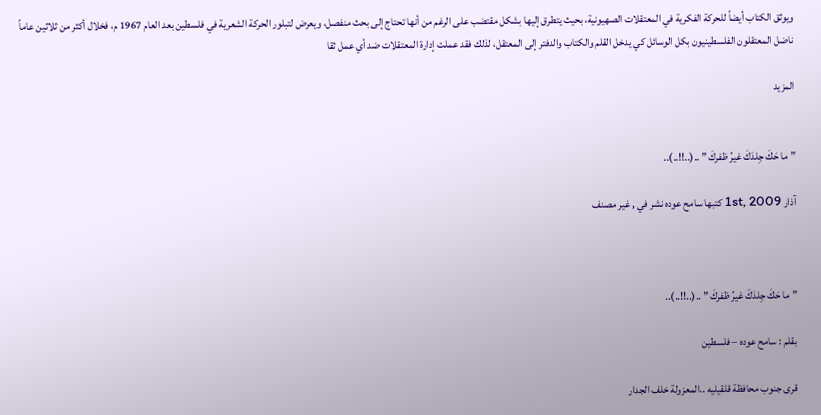ويوثق الكتاب أيضاً للحركة الفكرية في المعتقلات الصهيونية، بحيث يتطرق إليها بشكل مقتضب على الرغم من أنها تحتاج إلى بحث منفصل، ويعرض لتبلور الحركة الشعرية في فلسطين بعد العام 1967 م، فخلال أكثر من ثلاثين عاماً ناضل المعتقلون الفلسطينيون بكل الوسائل كي يدخل القلم والكتاب والدفتر إلى المعتقل، لذلك فقد عملت إدارة المعتقلات ضد أي عمل ثقا

المزيد


” ما حَكَ جِلدَكَ غيرُ ظفركَ ” ..(..!!..)..

آذار 1st, 2009 كتبها سامح عوده نشر في , غير مصنف



” ما حَكَ جِلدَكَ غيرُ ظفركَ ” ..(..!!..)..

بقلم : سامح عوده – فلسطين

قرى جنوب محافظة قلقيليه ..المعزولة خلف الجدار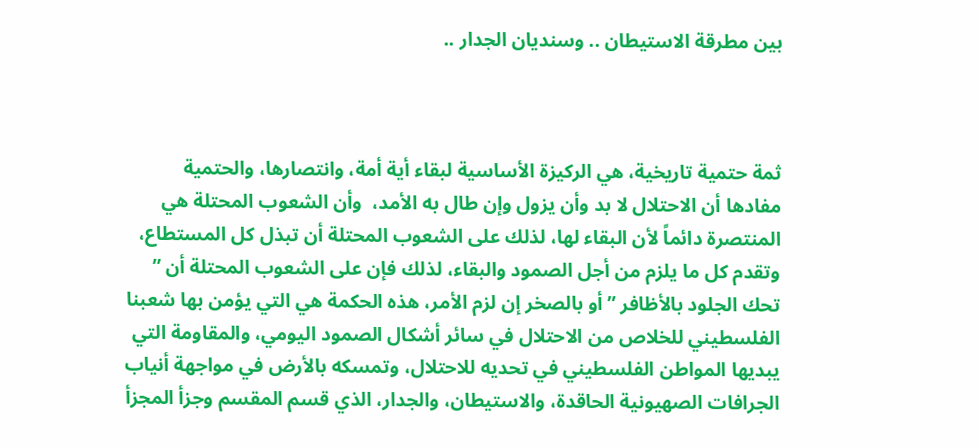بين مطرقة الاستيطان .. وسنديان الجدار ..



ثمة حتمية تاريخية، هي الركيزة الأساسية لبقاء أية أمة، وانتصارها، والحتمية مفادها أن الاحتلال لا بد وأن يزول وإن طال به الأمد،  وأن الشعوب المحتلة هي المنتصرة دائماً لأن البقاء لها، لذلك على الشعوب المحتلة أن تبذل كل المستطاع، وتقدم كل ما يلزم من أجل الصمود والبقاء، لذلك فإن على الشعوب المحتلة أن ” تحك الجلود بالأظافر ” أو بالصخر إن لزم الأمر، هذه الحكمة هي التي يؤمن بها شعبنا الفلسطيني للخلاص من الاحتلال في سائر أشكال الصمود اليومي، والمقاومة التي يبديها المواطن الفلسطيني في تحديه للاحتلال، وتمسكه بالأرض في مواجهة أنياب الجرافات الصهيونية الحاقدة، والاستيطان، والجدار، الذي قسم المقسم وجزأ المجزأ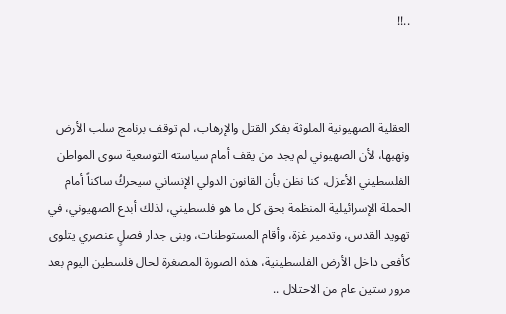..!!



العقلية الصهيونية الملوثة بفكر القتل والإرهاب، لم توقف برنامج سلب الأرض ونهبها، لأن الصهيوني لم يجد من يقف أمام سياسته التوسعية سوى المواطن الفلسطيني الأعزل، كنا نظن بأن القانون الدولي الإنساني سيحركُ ساكناً أمام الحملة الإسرائيلية المنظمة بحق كل ما هو فلسطيني، لذلك أبدع الصهيوني، في تهويد القدس، وتدمير غزة، وأقام المستوطنات، وبنى جدار فصلٍ عنصري يتلوى كأفعى داخل الأرض الفلسطينية، هذه الصورة المصغرة لحال فلسطين اليوم بعد مرور ستين عام من الاحتلال ..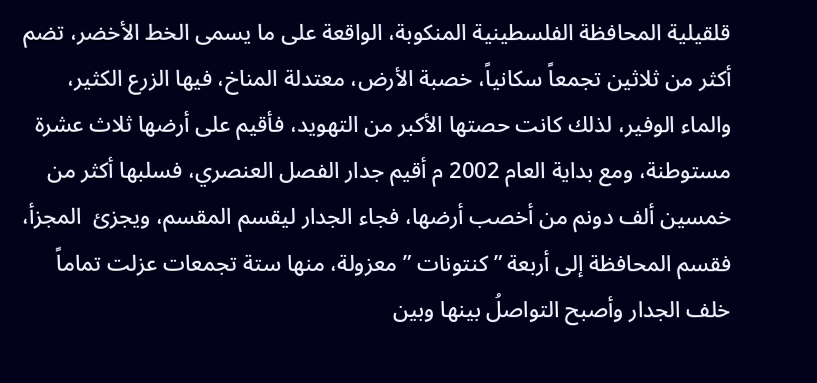قلقيلية المحافظة الفلسطينية المنكوبة، الواقعة على ما يسمى الخط الأخضر، تضم أكثر من ثلاثين تجمعاً سكانياً، خصبة الأرض، معتدلة المناخ، فيها الزرع الكثير، والماء الوفير، لذلك كانت حصتها الأكبر من التهويد، فأقيم على أرضها ثلاث عشرة مستوطنة، ومع بداية العام 2002 م أقيم جدار الفصل العنصري، فسلبها أكثر من خمسين ألف دونم من أخصب أرضها، فجاء الجدار ليقسم المقسم، ويجزئ  المجزأ، فقسم المحافظة إلى أربعة ” كنتونات ” معزولة، منها ستة تجمعات عزلت تماماً خلف الجدار وأصبح التواصلُ بينها وبين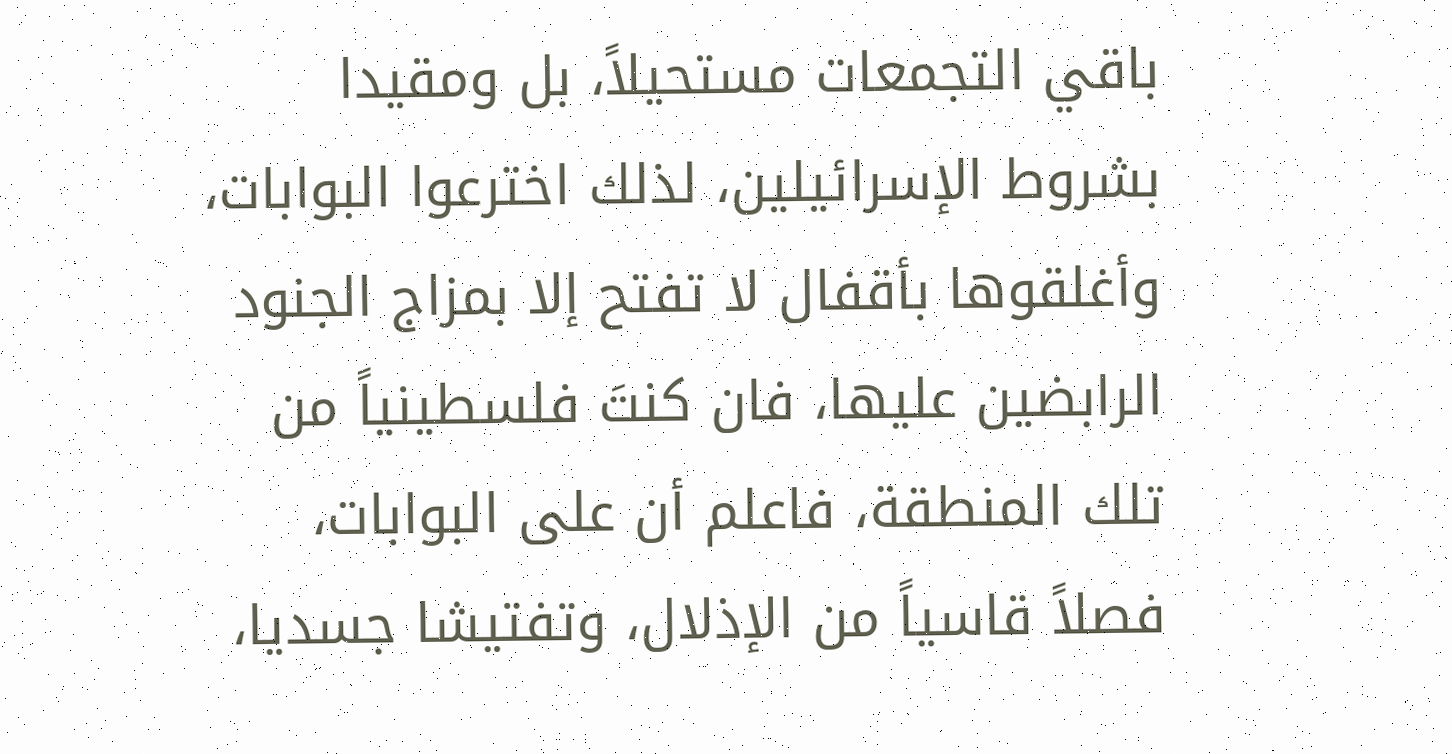باقي التجمعات مستحيلاً، بل ومقيدا بشروط الإسرائيلين، لذلك اخترعوا البوابات، وأغلقوها بأقفال لا تفتح إلا بمزاج الجنود الرابضين عليها، فان كنتَ فلسطينياً من تلك المنطقة، فاعلم أن على البوابات، فصلاً قاسياً من الإذلال، وتفتيشا جسديا،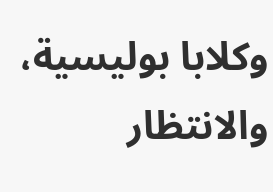وكلابا بوليسية، والانتظار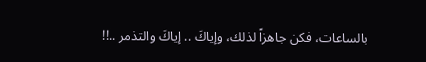بالساعات، فكن جاهزاً لذلك، وإياكَ .. إياكَ والتذمر ..!!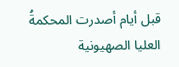قبل أيام أصدرت المحكمةُ العليا الصهيونية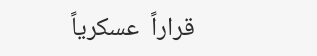قراراً  عسكرياً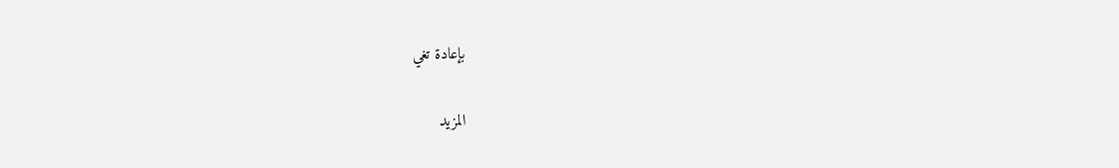بإعادة تغي

المزيد